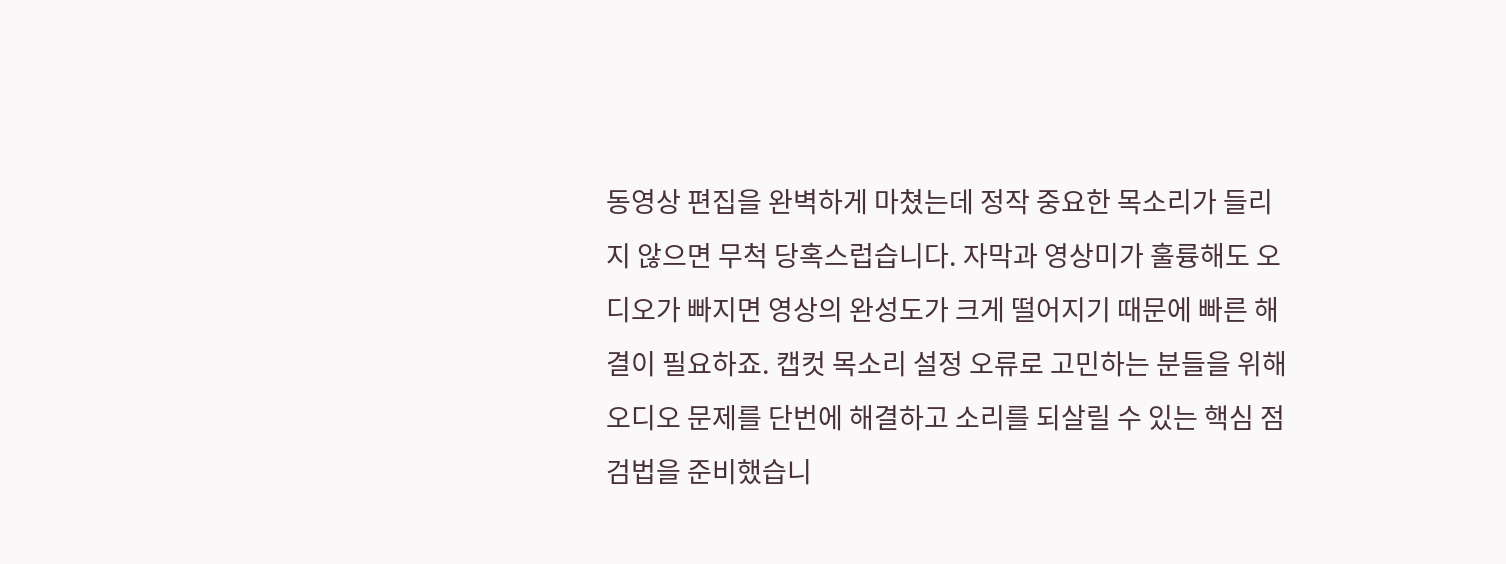동영상 편집을 완벽하게 마쳤는데 정작 중요한 목소리가 들리지 않으면 무척 당혹스럽습니다. 자막과 영상미가 훌륭해도 오디오가 빠지면 영상의 완성도가 크게 떨어지기 때문에 빠른 해결이 필요하죠. 캡컷 목소리 설정 오류로 고민하는 분들을 위해 오디오 문제를 단번에 해결하고 소리를 되살릴 수 있는 핵심 점검법을 준비했습니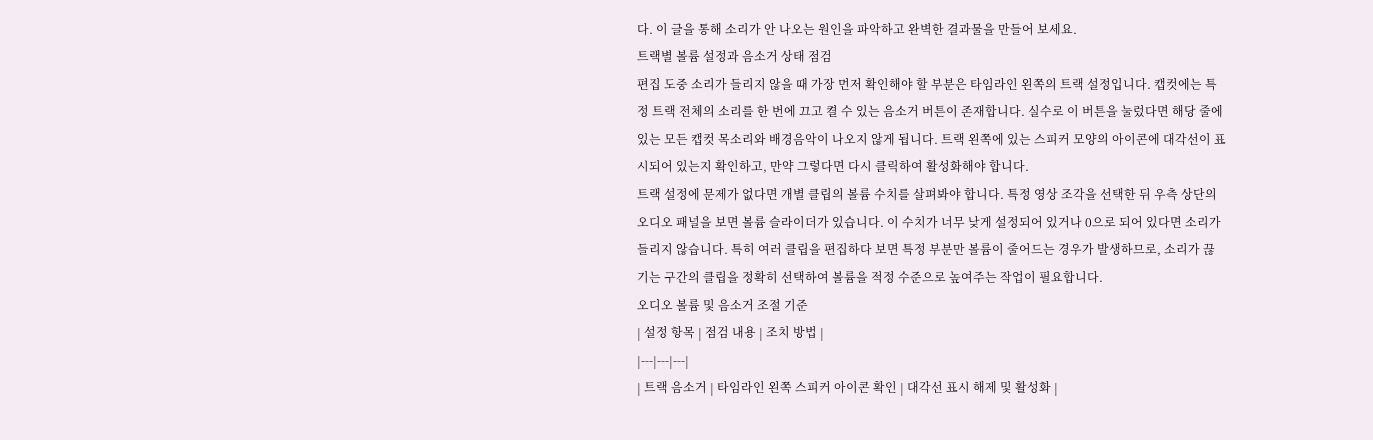다. 이 글을 통해 소리가 안 나오는 원인을 파악하고 완벽한 결과물을 만들어 보세요.
트랙별 볼륨 설정과 음소거 상태 점검
편집 도중 소리가 들리지 않을 때 가장 먼저 확인해야 할 부분은 타임라인 왼쪽의 트랙 설정입니다. 캡컷에는 특정 트랙 전체의 소리를 한 번에 끄고 켤 수 있는 음소거 버튼이 존재합니다. 실수로 이 버튼을 눌렀다면 해당 줄에 있는 모든 캡컷 목소리와 배경음악이 나오지 않게 됩니다. 트랙 왼쪽에 있는 스피커 모양의 아이콘에 대각선이 표시되어 있는지 확인하고, 만약 그렇다면 다시 클릭하여 활성화해야 합니다.
트랙 설정에 문제가 없다면 개별 클립의 볼륨 수치를 살펴봐야 합니다. 특정 영상 조각을 선택한 뒤 우측 상단의 오디오 패널을 보면 볼륨 슬라이더가 있습니다. 이 수치가 너무 낮게 설정되어 있거나 0으로 되어 있다면 소리가 들리지 않습니다. 특히 여러 클립을 편집하다 보면 특정 부분만 볼륨이 줄어드는 경우가 발생하므로, 소리가 끊기는 구간의 클립을 정확히 선택하여 볼륨을 적정 수준으로 높여주는 작업이 필요합니다.
오디오 볼륨 및 음소거 조절 기준
| 설정 항목 | 점검 내용 | 조치 방법 |
|---|---|---|
| 트랙 음소거 | 타임라인 왼쪽 스피커 아이콘 확인 | 대각선 표시 해제 및 활성화 |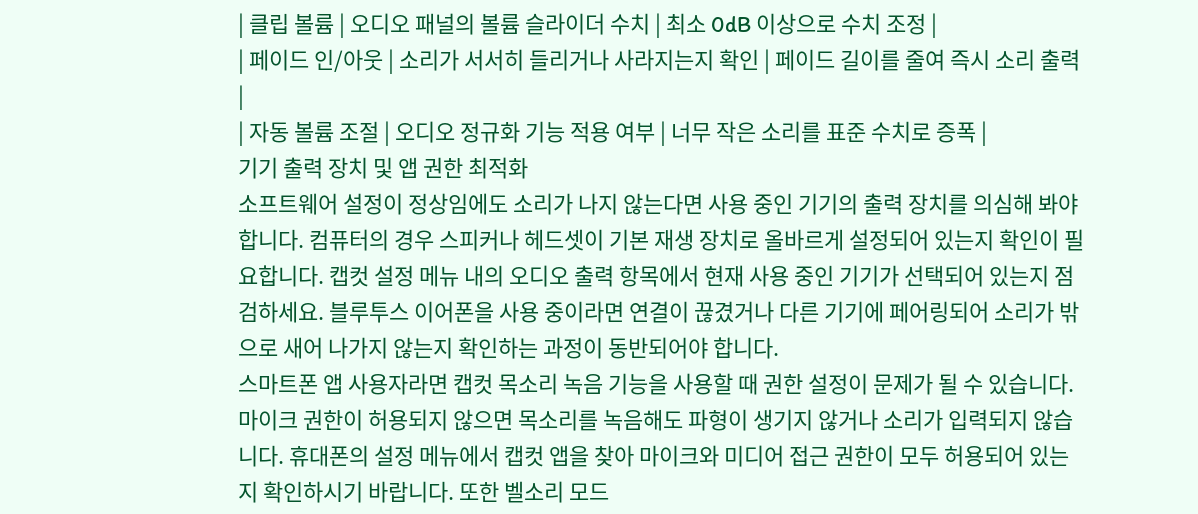| 클립 볼륨 | 오디오 패널의 볼륨 슬라이더 수치 | 최소 0dB 이상으로 수치 조정 |
| 페이드 인/아웃 | 소리가 서서히 들리거나 사라지는지 확인 | 페이드 길이를 줄여 즉시 소리 출력 |
| 자동 볼륨 조절 | 오디오 정규화 기능 적용 여부 | 너무 작은 소리를 표준 수치로 증폭 |
기기 출력 장치 및 앱 권한 최적화
소프트웨어 설정이 정상임에도 소리가 나지 않는다면 사용 중인 기기의 출력 장치를 의심해 봐야 합니다. 컴퓨터의 경우 스피커나 헤드셋이 기본 재생 장치로 올바르게 설정되어 있는지 확인이 필요합니다. 캡컷 설정 메뉴 내의 오디오 출력 항목에서 현재 사용 중인 기기가 선택되어 있는지 점검하세요. 블루투스 이어폰을 사용 중이라면 연결이 끊겼거나 다른 기기에 페어링되어 소리가 밖으로 새어 나가지 않는지 확인하는 과정이 동반되어야 합니다.
스마트폰 앱 사용자라면 캡컷 목소리 녹음 기능을 사용할 때 권한 설정이 문제가 될 수 있습니다. 마이크 권한이 허용되지 않으면 목소리를 녹음해도 파형이 생기지 않거나 소리가 입력되지 않습니다. 휴대폰의 설정 메뉴에서 캡컷 앱을 찾아 마이크와 미디어 접근 권한이 모두 허용되어 있는지 확인하시기 바랍니다. 또한 벨소리 모드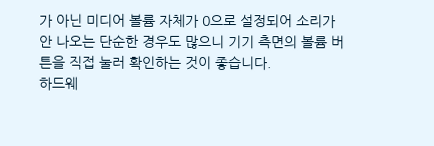가 아닌 미디어 볼륨 자체가 0으로 설정되어 소리가 안 나오는 단순한 경우도 많으니 기기 측면의 볼륨 버튼을 직접 눌러 확인하는 것이 좋습니다.
하드웨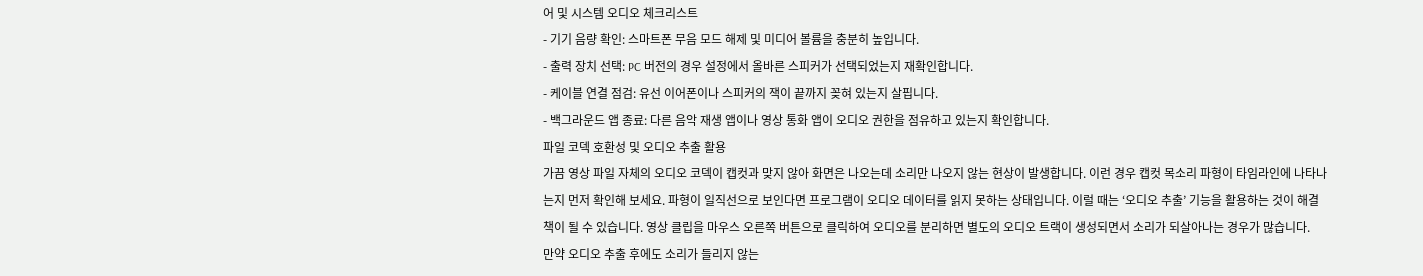어 및 시스템 오디오 체크리스트
- 기기 음량 확인: 스마트폰 무음 모드 해제 및 미디어 볼륨을 충분히 높입니다.
- 출력 장치 선택: PC 버전의 경우 설정에서 올바른 스피커가 선택되었는지 재확인합니다.
- 케이블 연결 점검: 유선 이어폰이나 스피커의 잭이 끝까지 꽂혀 있는지 살핍니다.
- 백그라운드 앱 종료: 다른 음악 재생 앱이나 영상 통화 앱이 오디오 권한을 점유하고 있는지 확인합니다.
파일 코덱 호환성 및 오디오 추출 활용
가끔 영상 파일 자체의 오디오 코덱이 캡컷과 맞지 않아 화면은 나오는데 소리만 나오지 않는 현상이 발생합니다. 이런 경우 캡컷 목소리 파형이 타임라인에 나타나는지 먼저 확인해 보세요. 파형이 일직선으로 보인다면 프로그램이 오디오 데이터를 읽지 못하는 상태입니다. 이럴 때는 ‘오디오 추출’ 기능을 활용하는 것이 해결책이 될 수 있습니다. 영상 클립을 마우스 오른쪽 버튼으로 클릭하여 오디오를 분리하면 별도의 오디오 트랙이 생성되면서 소리가 되살아나는 경우가 많습니다.
만약 오디오 추출 후에도 소리가 들리지 않는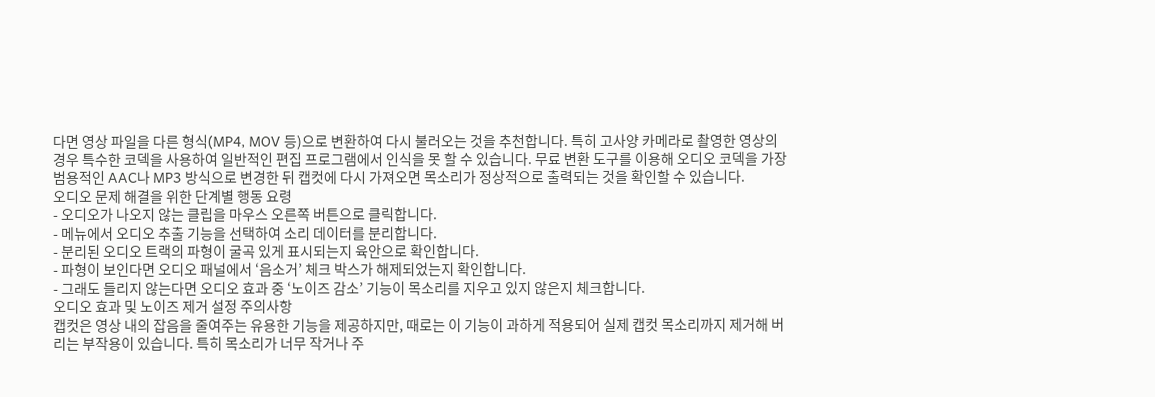다면 영상 파일을 다른 형식(MP4, MOV 등)으로 변환하여 다시 불러오는 것을 추천합니다. 특히 고사양 카메라로 촬영한 영상의 경우 특수한 코덱을 사용하여 일반적인 편집 프로그램에서 인식을 못 할 수 있습니다. 무료 변환 도구를 이용해 오디오 코덱을 가장 범용적인 AAC나 MP3 방식으로 변경한 뒤 캡컷에 다시 가져오면 목소리가 정상적으로 출력되는 것을 확인할 수 있습니다.
오디오 문제 해결을 위한 단계별 행동 요령
- 오디오가 나오지 않는 클립을 마우스 오른쪽 버튼으로 클릭합니다.
- 메뉴에서 오디오 추출 기능을 선택하여 소리 데이터를 분리합니다.
- 분리된 오디오 트랙의 파형이 굴곡 있게 표시되는지 육안으로 확인합니다.
- 파형이 보인다면 오디오 패널에서 ‘음소거’ 체크 박스가 해제되었는지 확인합니다.
- 그래도 들리지 않는다면 오디오 효과 중 ‘노이즈 감소’ 기능이 목소리를 지우고 있지 않은지 체크합니다.
오디오 효과 및 노이즈 제거 설정 주의사항
캡컷은 영상 내의 잡음을 줄여주는 유용한 기능을 제공하지만, 때로는 이 기능이 과하게 적용되어 실제 캡컷 목소리까지 제거해 버리는 부작용이 있습니다. 특히 목소리가 너무 작거나 주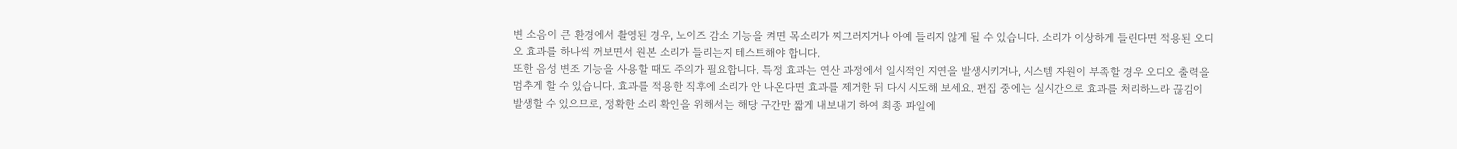변 소음이 큰 환경에서 촬영된 경우, 노이즈 감소 기능을 켜면 목소리가 찌그러지거나 아예 들리지 않게 될 수 있습니다. 소리가 이상하게 들린다면 적용된 오디오 효과를 하나씩 꺼보면서 원본 소리가 들리는지 테스트해야 합니다.
또한 음성 변조 기능을 사용할 때도 주의가 필요합니다. 특정 효과는 연산 과정에서 일시적인 지연을 발생시키거나, 시스템 자원이 부족할 경우 오디오 출력을 멈추게 할 수 있습니다. 효과를 적용한 직후에 소리가 안 나온다면 효과를 제거한 뒤 다시 시도해 보세요. 편집 중에는 실시간으로 효과를 처리하느라 끊김이 발생할 수 있으므로, 정확한 소리 확인을 위해서는 해당 구간만 짧게 내보내기 하여 최종 파일에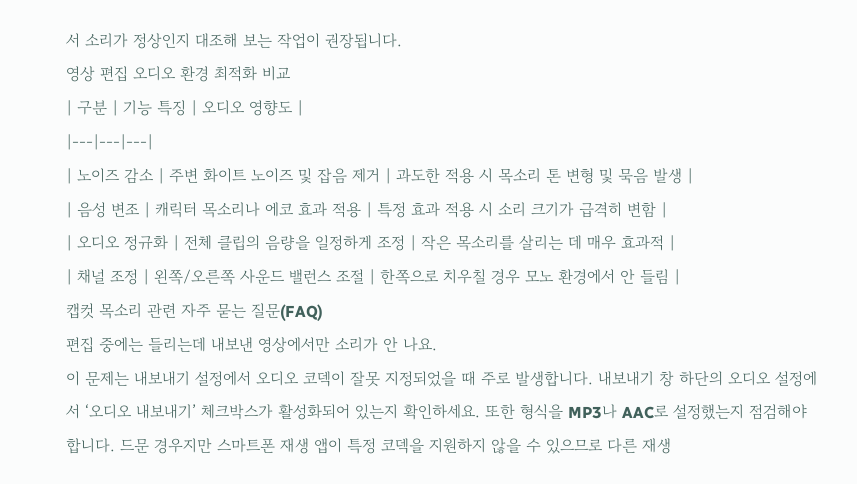서 소리가 정상인지 대조해 보는 작업이 권장됩니다.
영상 편집 오디오 환경 최적화 비교
| 구분 | 기능 특징 | 오디오 영향도 |
|---|---|---|
| 노이즈 감소 | 주변 화이트 노이즈 및 잡음 제거 | 과도한 적용 시 목소리 톤 변형 및 묵음 발생 |
| 음성 변조 | 캐릭터 목소리나 에코 효과 적용 | 특정 효과 적용 시 소리 크기가 급격히 변함 |
| 오디오 정규화 | 전체 클립의 음량을 일정하게 조정 | 작은 목소리를 살리는 데 매우 효과적 |
| 채널 조정 | 왼쪽/오른쪽 사운드 밸런스 조절 | 한쪽으로 치우칠 경우 모노 환경에서 안 들림 |
캡컷 목소리 관련 자주 묻는 질문(FAQ)
편집 중에는 들리는데 내보낸 영상에서만 소리가 안 나요.
이 문제는 내보내기 설정에서 오디오 코덱이 잘못 지정되었을 때 주로 발생합니다. 내보내기 창 하단의 오디오 설정에서 ‘오디오 내보내기’ 체크박스가 활성화되어 있는지 확인하세요. 또한 형식을 MP3나 AAC로 설정했는지 점검해야 합니다. 드문 경우지만 스마트폰 재생 앱이 특정 코덱을 지원하지 않을 수 있으므로 다른 재생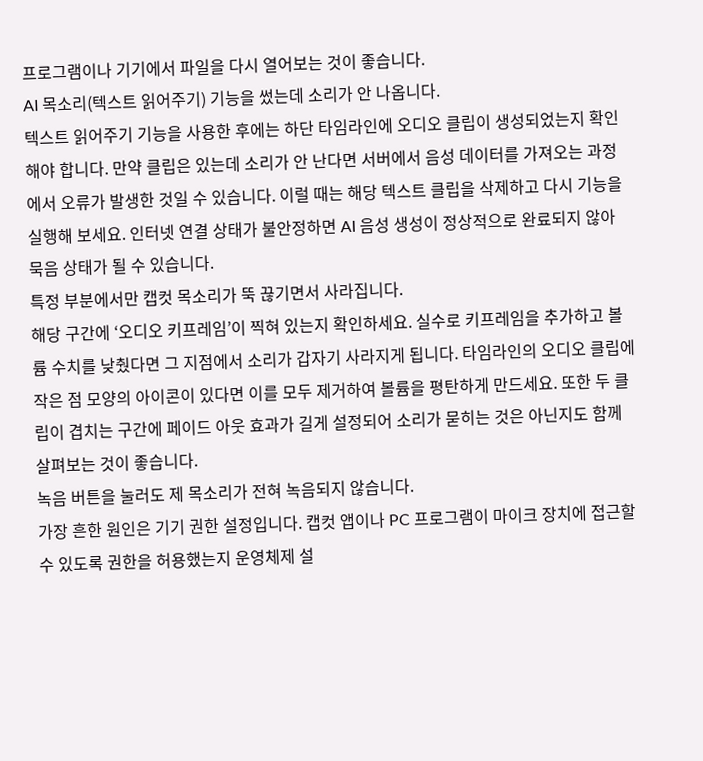프로그램이나 기기에서 파일을 다시 열어보는 것이 좋습니다.
AI 목소리(텍스트 읽어주기) 기능을 썼는데 소리가 안 나옵니다.
텍스트 읽어주기 기능을 사용한 후에는 하단 타임라인에 오디오 클립이 생성되었는지 확인해야 합니다. 만약 클립은 있는데 소리가 안 난다면 서버에서 음성 데이터를 가져오는 과정에서 오류가 발생한 것일 수 있습니다. 이럴 때는 해당 텍스트 클립을 삭제하고 다시 기능을 실행해 보세요. 인터넷 연결 상태가 불안정하면 AI 음성 생성이 정상적으로 완료되지 않아 묵음 상태가 될 수 있습니다.
특정 부분에서만 캡컷 목소리가 뚝 끊기면서 사라집니다.
해당 구간에 ‘오디오 키프레임’이 찍혀 있는지 확인하세요. 실수로 키프레임을 추가하고 볼륨 수치를 낮췄다면 그 지점에서 소리가 갑자기 사라지게 됩니다. 타임라인의 오디오 클립에 작은 점 모양의 아이콘이 있다면 이를 모두 제거하여 볼륨을 평탄하게 만드세요. 또한 두 클립이 겹치는 구간에 페이드 아웃 효과가 길게 설정되어 소리가 묻히는 것은 아닌지도 함께 살펴보는 것이 좋습니다.
녹음 버튼을 눌러도 제 목소리가 전혀 녹음되지 않습니다.
가장 흔한 원인은 기기 권한 설정입니다. 캡컷 앱이나 PC 프로그램이 마이크 장치에 접근할 수 있도록 권한을 허용했는지 운영체제 설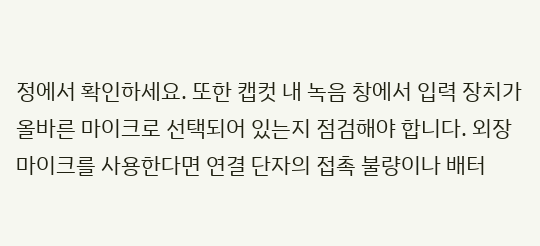정에서 확인하세요. 또한 캡컷 내 녹음 창에서 입력 장치가 올바른 마이크로 선택되어 있는지 점검해야 합니다. 외장 마이크를 사용한다면 연결 단자의 접촉 불량이나 배터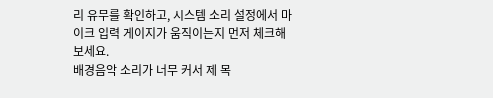리 유무를 확인하고, 시스템 소리 설정에서 마이크 입력 게이지가 움직이는지 먼저 체크해 보세요.
배경음악 소리가 너무 커서 제 목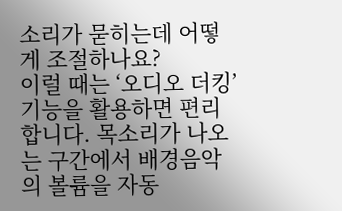소리가 묻히는데 어떻게 조절하나요?
이럴 때는 ‘오디오 더킹’ 기능을 활용하면 편리합니다. 목소리가 나오는 구간에서 배경음악의 볼륨을 자동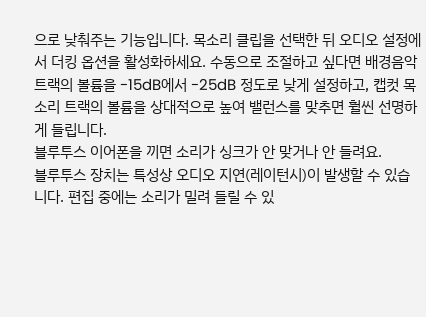으로 낮춰주는 기능입니다. 목소리 클립을 선택한 뒤 오디오 설정에서 더킹 옵션을 활성화하세요. 수동으로 조절하고 싶다면 배경음악 트랙의 볼륨을 -15dB에서 -25dB 정도로 낮게 설정하고, 캡컷 목소리 트랙의 볼륨을 상대적으로 높여 밸런스를 맞추면 훨씬 선명하게 들립니다.
블루투스 이어폰을 끼면 소리가 싱크가 안 맞거나 안 들려요.
블루투스 장치는 특성상 오디오 지연(레이턴시)이 발생할 수 있습니다. 편집 중에는 소리가 밀려 들릴 수 있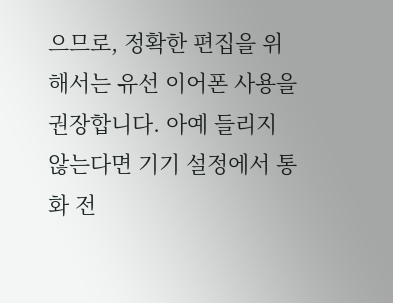으므로, 정확한 편집을 위해서는 유선 이어폰 사용을 권장합니다. 아예 들리지 않는다면 기기 설정에서 통화 전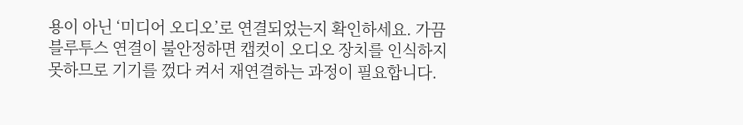용이 아닌 ‘미디어 오디오’로 연결되었는지 확인하세요. 가끔 블루투스 연결이 불안정하면 캡컷이 오디오 장치를 인식하지 못하므로 기기를 껐다 켜서 재연결하는 과정이 필요합니다.